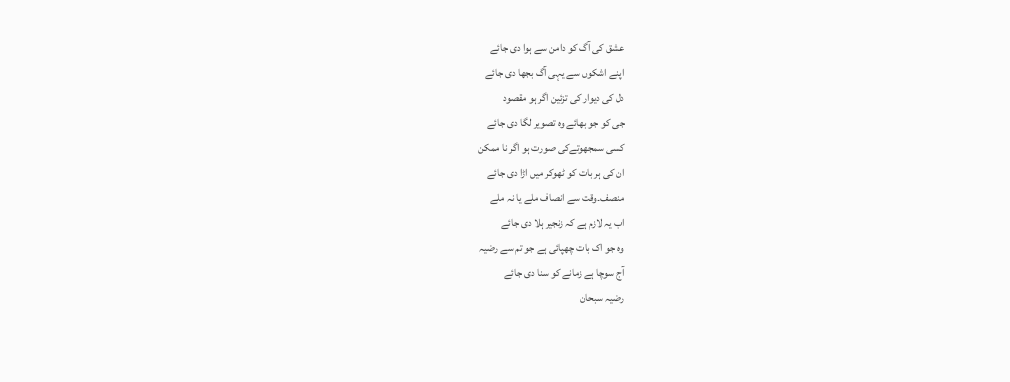عشق کی آگ کو دامن سے ہوا دی جائے
اپنے اشکوں سے یہی آگ بجھا دی جائے
دل کی دیوار کی تزئین اگر ہو مقصود
جی کو جو بھائے وہ تصویر لگا دی جائے
کسی سمجھوتےکی صورت ہو اگر نا ممکن
ان کی ہر بات کو ٹھوکر میں اڑا دی جائے
منصف۔وقت سے انصاف ملے یا نہ ملے
اب یہ لازم ہے کہ زنجیر ہلا دی جائے
وہ جو اک بات چھپائی ہے جو تم سے رضیہ
آج سوچا ہے زمانے کو سنا دی جائے
رضیہ سبحان